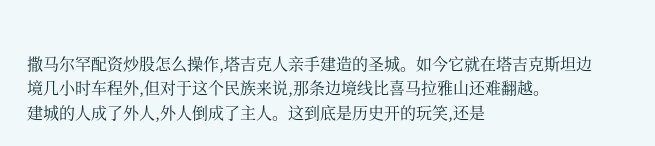撒马尔罕配资炒股怎么操作,塔吉克人亲手建造的圣城。如今它就在塔吉克斯坦边境几小时车程外,但对于这个民族来说,那条边境线比喜马拉雅山还难翻越。
建城的人成了外人,外人倒成了主人。这到底是历史开的玩笑,还是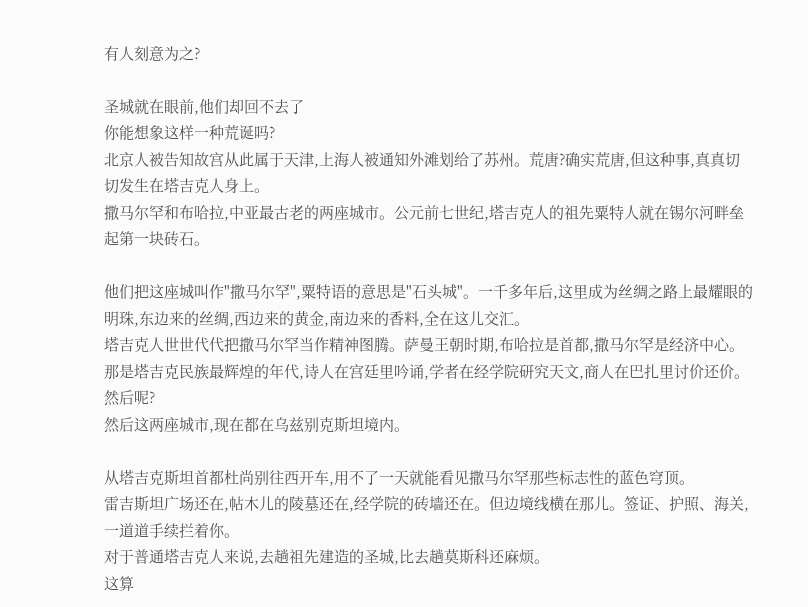有人刻意为之?

圣城就在眼前,他们却回不去了
你能想象这样一种荒诞吗?
北京人被告知故宫从此属于天津,上海人被通知外滩划给了苏州。荒唐?确实荒唐,但这种事,真真切切发生在塔吉克人身上。
撒马尔罕和布哈拉,中亚最古老的两座城市。公元前七世纪,塔吉克人的祖先粟特人就在锡尔河畔垒起第一块砖石。

他们把这座城叫作"撒马尔罕",粟特语的意思是"石头城"。一千多年后,这里成为丝绸之路上最耀眼的明珠,东边来的丝绸,西边来的黄金,南边来的香料,全在这儿交汇。
塔吉克人世世代代把撒马尔罕当作精神图腾。萨曼王朝时期,布哈拉是首都,撒马尔罕是经济中心。
那是塔吉克民族最辉煌的年代,诗人在宫廷里吟诵,学者在经学院研究天文,商人在巴扎里讨价还价。
然后呢?
然后这两座城市,现在都在乌兹别克斯坦境内。

从塔吉克斯坦首都杜尚别往西开车,用不了一天就能看见撒马尔罕那些标志性的蓝色穹顶。
雷吉斯坦广场还在,帖木儿的陵墓还在,经学院的砖墙还在。但边境线横在那儿。签证、护照、海关,一道道手续拦着你。
对于普通塔吉克人来说,去趟祖先建造的圣城,比去趟莫斯科还麻烦。
这算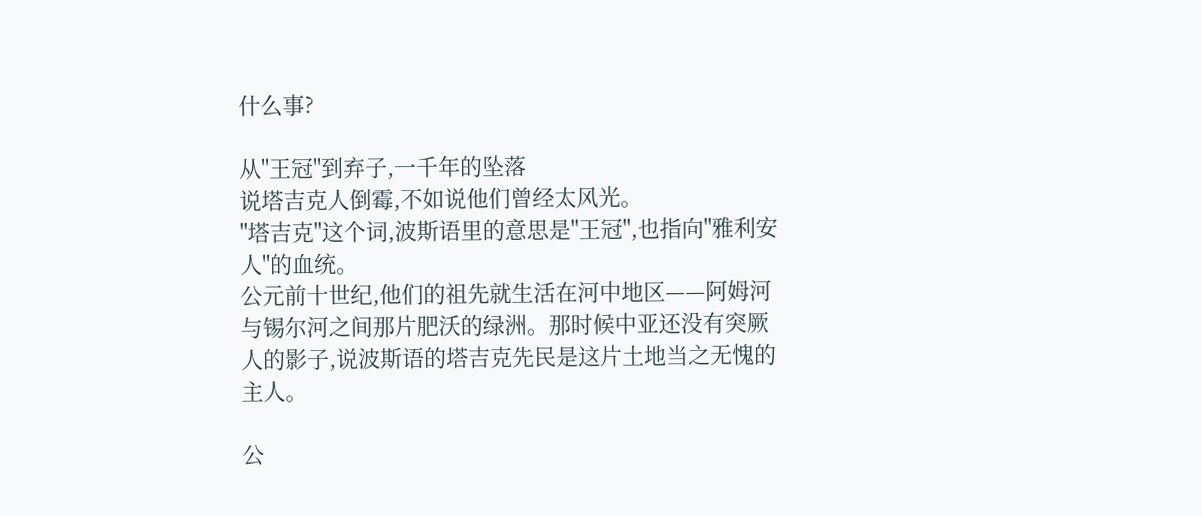什么事?

从"王冠"到弃子,一千年的坠落
说塔吉克人倒霉,不如说他们曾经太风光。
"塔吉克"这个词,波斯语里的意思是"王冠",也指向"雅利安人"的血统。
公元前十世纪,他们的祖先就生活在河中地区——阿姆河与锡尔河之间那片肥沃的绿洲。那时候中亚还没有突厥人的影子,说波斯语的塔吉克先民是这片土地当之无愧的主人。

公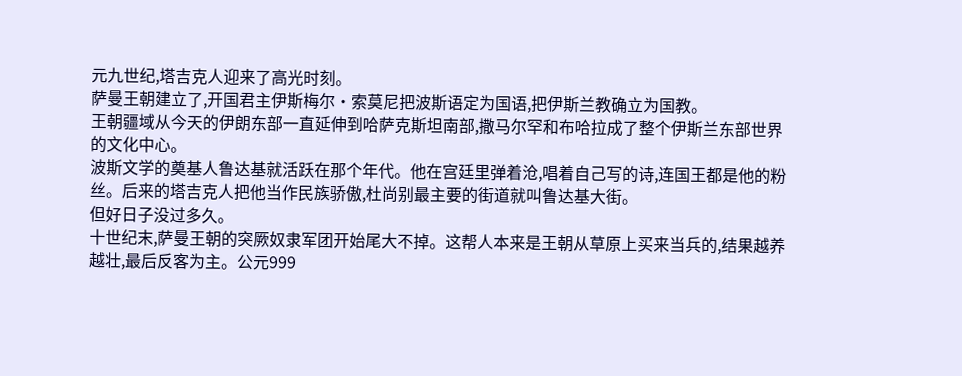元九世纪,塔吉克人迎来了高光时刻。
萨曼王朝建立了,开国君主伊斯梅尔·索莫尼把波斯语定为国语,把伊斯兰教确立为国教。
王朝疆域从今天的伊朗东部一直延伸到哈萨克斯坦南部,撒马尔罕和布哈拉成了整个伊斯兰东部世界的文化中心。
波斯文学的奠基人鲁达基就活跃在那个年代。他在宫廷里弹着沧,唱着自己写的诗,连国王都是他的粉丝。后来的塔吉克人把他当作民族骄傲,杜尚别最主要的街道就叫鲁达基大街。
但好日子没过多久。
十世纪末,萨曼王朝的突厥奴隶军团开始尾大不掉。这帮人本来是王朝从草原上买来当兵的,结果越养越壮,最后反客为主。公元999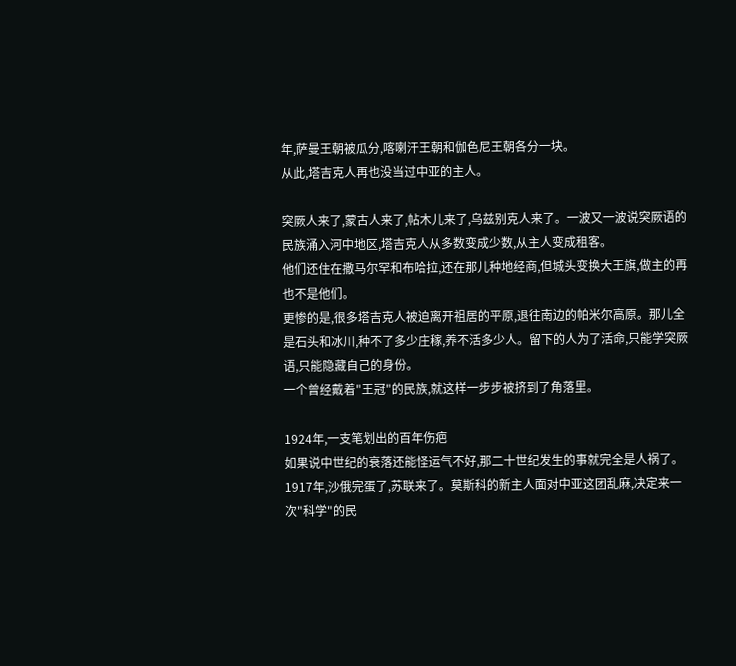年,萨曼王朝被瓜分,喀喇汗王朝和伽色尼王朝各分一块。
从此,塔吉克人再也没当过中亚的主人。

突厥人来了,蒙古人来了,帖木儿来了,乌兹别克人来了。一波又一波说突厥语的民族涌入河中地区,塔吉克人从多数变成少数,从主人变成租客。
他们还住在撒马尔罕和布哈拉,还在那儿种地经商,但城头变换大王旗,做主的再也不是他们。
更惨的是,很多塔吉克人被迫离开祖居的平原,退往南边的帕米尔高原。那儿全是石头和冰川,种不了多少庄稼,养不活多少人。留下的人为了活命,只能学突厥语,只能隐藏自己的身份。
一个曾经戴着"王冠"的民族,就这样一步步被挤到了角落里。

1924年,一支笔划出的百年伤疤
如果说中世纪的衰落还能怪运气不好,那二十世纪发生的事就完全是人祸了。
1917年,沙俄完蛋了,苏联来了。莫斯科的新主人面对中亚这团乱麻,决定来一次"科学"的民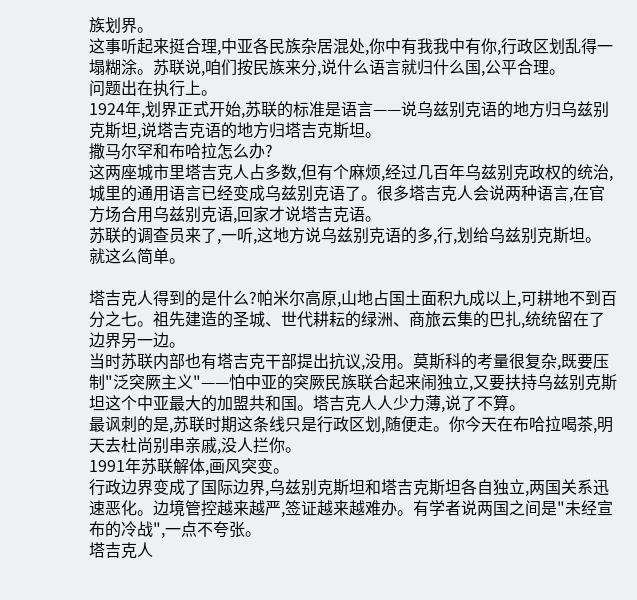族划界。
这事听起来挺合理,中亚各民族杂居混处,你中有我我中有你,行政区划乱得一塌糊涂。苏联说,咱们按民族来分,说什么语言就归什么国,公平合理。
问题出在执行上。
1924年,划界正式开始,苏联的标准是语言——说乌兹别克语的地方归乌兹别克斯坦,说塔吉克语的地方归塔吉克斯坦。
撒马尔罕和布哈拉怎么办?
这两座城市里塔吉克人占多数,但有个麻烦,经过几百年乌兹别克政权的统治,城里的通用语言已经变成乌兹别克语了。很多塔吉克人会说两种语言,在官方场合用乌兹别克语,回家才说塔吉克语。
苏联的调查员来了,一听,这地方说乌兹别克语的多,行,划给乌兹别克斯坦。
就这么简单。

塔吉克人得到的是什么?帕米尔高原,山地占国土面积九成以上,可耕地不到百分之七。祖先建造的圣城、世代耕耘的绿洲、商旅云集的巴扎,统统留在了边界另一边。
当时苏联内部也有塔吉克干部提出抗议,没用。莫斯科的考量很复杂,既要压制"泛突厥主义"——怕中亚的突厥民族联合起来闹独立,又要扶持乌兹别克斯坦这个中亚最大的加盟共和国。塔吉克人人少力薄,说了不算。
最讽刺的是,苏联时期这条线只是行政区划,随便走。你今天在布哈拉喝茶,明天去杜尚别串亲戚,没人拦你。
1991年苏联解体,画风突变。
行政边界变成了国际边界,乌兹别克斯坦和塔吉克斯坦各自独立,两国关系迅速恶化。边境管控越来越严,签证越来越难办。有学者说两国之间是"未经宣布的冷战",一点不夸张。
塔吉克人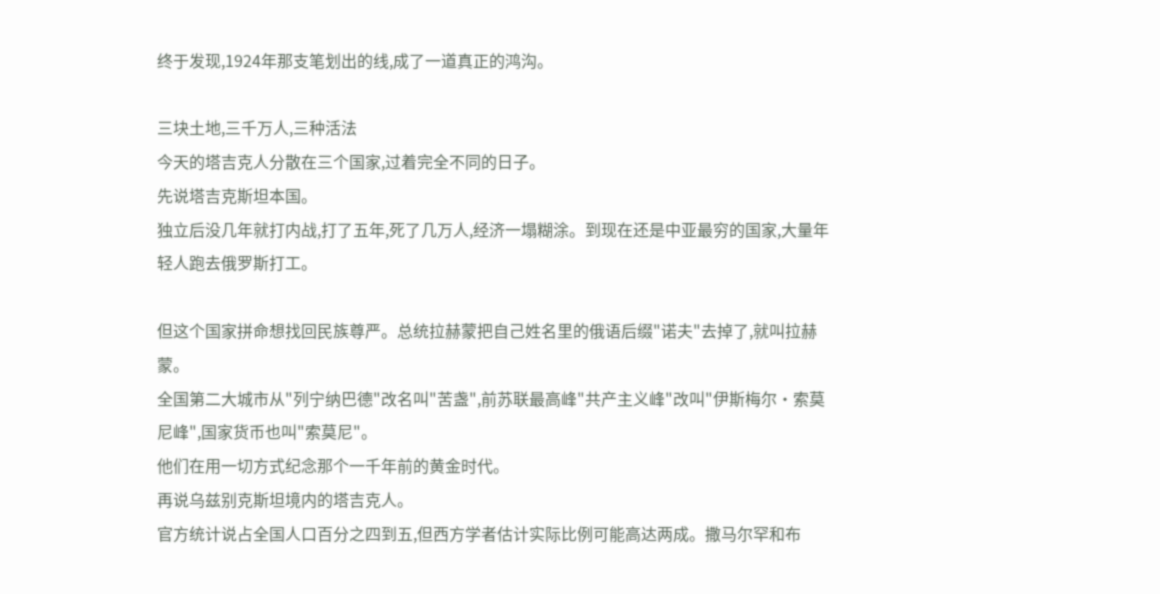终于发现,1924年那支笔划出的线,成了一道真正的鸿沟。

三块土地,三千万人,三种活法
今天的塔吉克人分散在三个国家,过着完全不同的日子。
先说塔吉克斯坦本国。
独立后没几年就打内战,打了五年,死了几万人,经济一塌糊涂。到现在还是中亚最穷的国家,大量年轻人跑去俄罗斯打工。

但这个国家拼命想找回民族尊严。总统拉赫蒙把自己姓名里的俄语后缀"诺夫"去掉了,就叫拉赫蒙。
全国第二大城市从"列宁纳巴德"改名叫"苦盏",前苏联最高峰"共产主义峰"改叫"伊斯梅尔·索莫尼峰",国家货币也叫"索莫尼"。
他们在用一切方式纪念那个一千年前的黄金时代。
再说乌兹别克斯坦境内的塔吉克人。
官方统计说占全国人口百分之四到五,但西方学者估计实际比例可能高达两成。撒马尔罕和布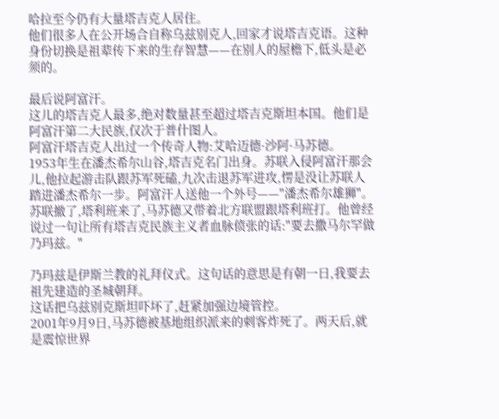哈拉至今仍有大量塔吉克人居住。
他们很多人在公开场合自称乌兹别克人,回家才说塔吉克语。这种身份切换是祖辈传下来的生存智慧——在别人的屋檐下,低头是必须的。

最后说阿富汗。
这儿的塔吉克人最多,绝对数量甚至超过塔吉克斯坦本国。他们是阿富汗第二大民族,仅次于普什图人。
阿富汗塔吉克人出过一个传奇人物:艾哈迈德·沙阿·马苏德。
1953年生在潘杰希尔山谷,塔吉克名门出身。苏联入侵阿富汗那会儿,他拉起游击队跟苏军死磕,九次击退苏军进攻,愣是没让苏联人踏进潘杰希尔一步。阿富汗人送他一个外号——"潘杰希尔雄狮"。
苏联撤了,塔利班来了,马苏德又带着北方联盟跟塔利班打。他曾经说过一句让所有塔吉克民族主义者血脉偾张的话:"要去撒马尔罕做乃玛兹。"

乃玛兹是伊斯兰教的礼拜仪式。这句话的意思是有朝一日,我要去祖先建造的圣城朝拜。
这话把乌兹别克斯坦吓坏了,赶紧加强边境管控。
2001年9月9日,马苏德被基地组织派来的刺客炸死了。两天后,就是震惊世界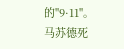的"9·11"。
马苏德死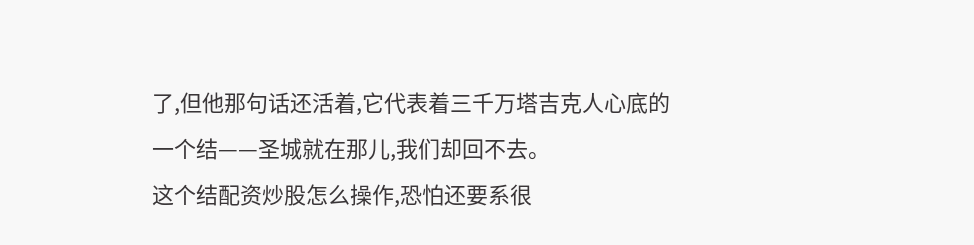了,但他那句话还活着,它代表着三千万塔吉克人心底的一个结——圣城就在那儿,我们却回不去。
这个结配资炒股怎么操作,恐怕还要系很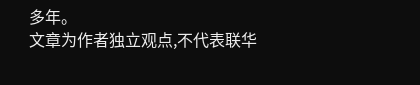多年。
文章为作者独立观点,不代表联华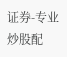证券-专业炒股配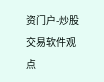资门户-炒股交易软件观点